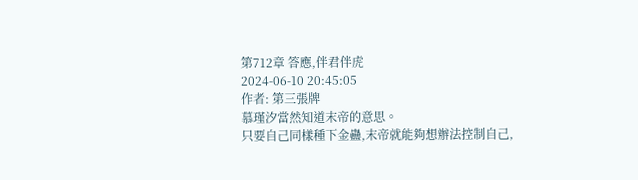第712章 答應,伴君伴虎
2024-06-10 20:45:05
作者: 第三張牌
慕瑾汐當然知道末帝的意思。
只要自己同樣種下金蠱,末帝就能夠想辦法控制自己,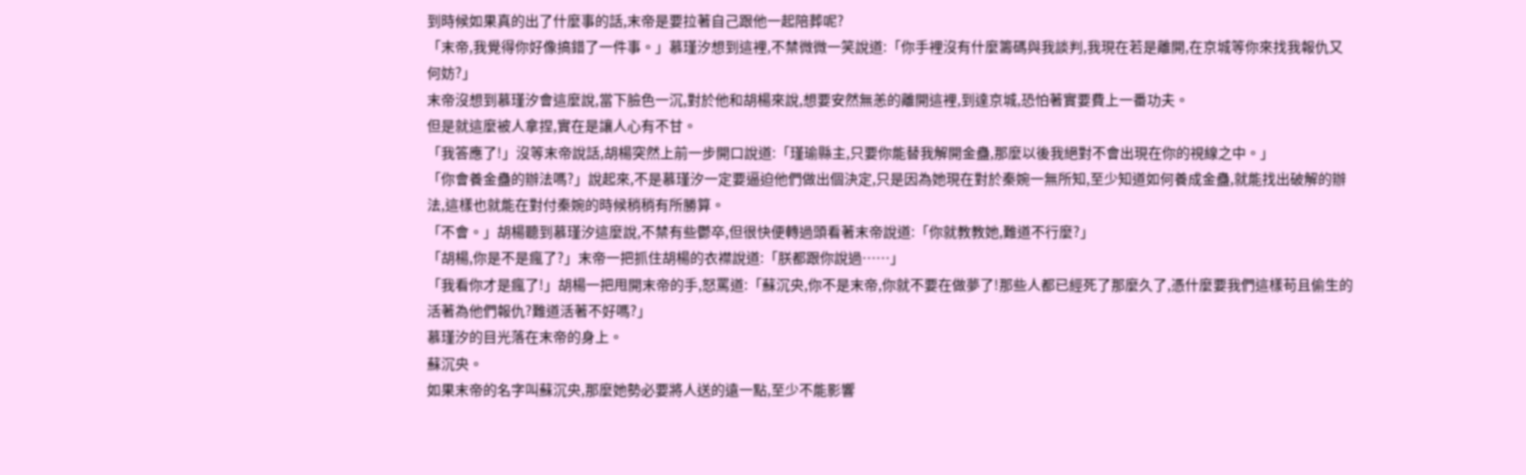到時候如果真的出了什麼事的話,末帝是要拉著自己跟他一起陪葬呢?
「末帝,我覺得你好像搞錯了一件事。」慕瑾汐想到這裡,不禁微微一笑說道:「你手裡沒有什麼籌碼與我談判,我現在若是離開,在京城等你來找我報仇又何妨?」
末帝沒想到慕瑾汐會這麼說,當下臉色一沉,對於他和胡楊來說,想要安然無恙的離開這裡,到達京城,恐怕著實要費上一番功夫。
但是就這麼被人拿捏,實在是讓人心有不甘。
「我答應了!」沒等末帝說話,胡楊突然上前一步開口說道:「瑾瑜縣主,只要你能替我解開金蠱,那麼以後我絕對不會出現在你的視線之中。」
「你會養金蠱的辦法嗎?」說起來,不是慕瑾汐一定要逼迫他們做出個決定,只是因為她現在對於秦婉一無所知,至少知道如何養成金蠱,就能找出破解的辦法,這樣也就能在對付秦婉的時候稍稍有所勝算。
「不會。」胡楊聽到慕瑾汐這麼說,不禁有些鬱卒,但很快便轉過頭看著末帝說道:「你就教教她,難道不行麼?」
「胡楊,你是不是瘋了?」末帝一把抓住胡楊的衣襟說道:「朕都跟你說過……」
「我看你才是瘋了!」胡楊一把甩開末帝的手,怒罵道:「蘇沉央,你不是末帝,你就不要在做夢了!那些人都已經死了那麼久了,憑什麼要我們這樣苟且偷生的活著為他們報仇?難道活著不好嗎?」
慕瑾汐的目光落在末帝的身上。
蘇沉央。
如果末帝的名字叫蘇沉央,那麼她勢必要將人送的遠一點,至少不能影響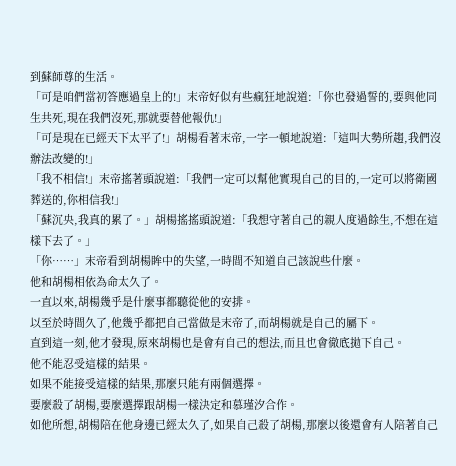到蘇師尊的生活。
「可是咱們當初答應過皇上的!」末帝好似有些瘋狂地說道:「你也發過誓的,要與他同生共死,現在我們沒死,那就要替他報仇!」
「可是現在已經天下太平了!」胡楊看著末帝,一字一頓地說道:「這叫大勢所趨,我們沒辦法改變的!」
「我不相信!」末帝搖著頭說道:「我們一定可以幫他實現自己的目的,一定可以將衛國葬送的,你相信我!」
「蘇沉央,我真的累了。」胡楊搖搖頭說道:「我想守著自己的親人度過餘生,不想在這樣下去了。」
「你……」末帝看到胡楊眸中的失望,一時間不知道自己該說些什麼。
他和胡楊相依為命太久了。
一直以來,胡楊幾乎是什麼事都聽從他的安排。
以至於時間久了,他幾乎都把自己當做是末帝了,而胡楊就是自己的屬下。
直到這一刻,他才發現,原來胡楊也是會有自己的想法,而且也會徹底拋下自己。
他不能忍受這樣的結果。
如果不能接受這樣的結果,那麼只能有兩個選擇。
要麼殺了胡楊,要麼選擇跟胡楊一樣決定和慕瑾汐合作。
如他所想,胡楊陪在他身邊已經太久了,如果自己殺了胡楊,那麼以後還會有人陪著自己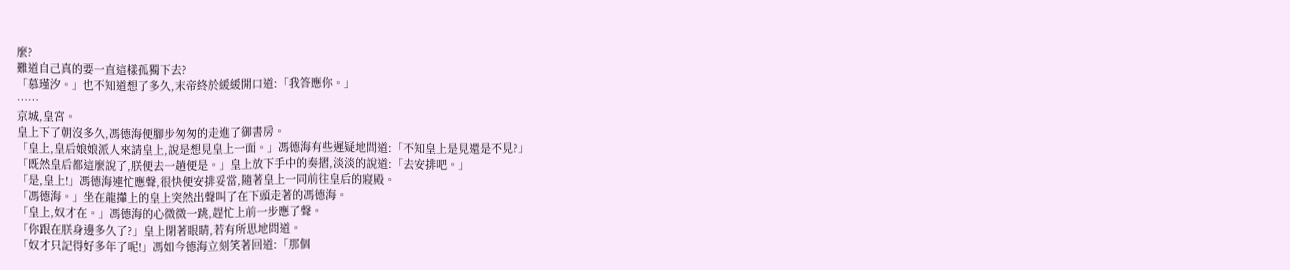麼?
難道自己真的要一直這樣孤獨下去?
「慕瑾汐。」也不知道想了多久,末帝終於緩緩開口道:「我答應你。」
……
京城,皇宮。
皇上下了朝沒多久,馮德海便腳步匆匆的走進了御書房。
「皇上,皇后娘娘派人來請皇上,說是想見皇上一面。」馮德海有些遲疑地問道:「不知皇上是見還是不見?」
「既然皇后都這麼說了,朕便去一趟便是。」皇上放下手中的奏摺,淡淡的說道:「去安排吧。」
「是,皇上!」馮德海連忙應聲,很快便安排妥當,隨著皇上一同前往皇后的寢殿。
「馮德海。」坐在龍攆上的皇上突然出聲叫了在下頭走著的馮德海。
「皇上,奴才在。」馮德海的心微微一跳,趕忙上前一步應了聲。
「你跟在朕身邊多久了?」皇上閉著眼睛,若有所思地問道。
「奴才只記得好多年了呢!」馮如今德海立刻笑著回道:「那個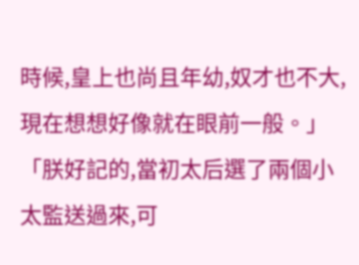時候,皇上也尚且年幼,奴才也不大,現在想想好像就在眼前一般。」
「朕好記的,當初太后選了兩個小太監送過來,可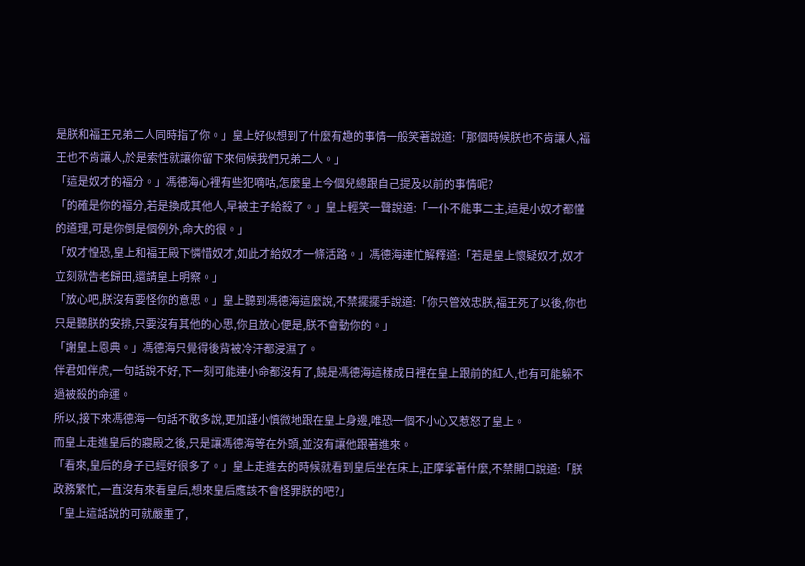是朕和福王兄弟二人同時指了你。」皇上好似想到了什麼有趣的事情一般笑著說道:「那個時候朕也不肯讓人,福王也不肯讓人,於是索性就讓你留下來伺候我們兄弟二人。」
「這是奴才的福分。」馮德海心裡有些犯嘀咕,怎麼皇上今個兒總跟自己提及以前的事情呢?
「的確是你的福分,若是換成其他人,早被主子給殺了。」皇上輕笑一聲說道:「一仆不能事二主,這是小奴才都懂的道理,可是你倒是個例外,命大的很。」
「奴才惶恐,皇上和福王殿下憐惜奴才,如此才給奴才一條活路。」馮德海連忙解釋道:「若是皇上懷疑奴才,奴才立刻就告老歸田,還請皇上明察。」
「放心吧,朕沒有要怪你的意思。」皇上聽到馮德海這麼說,不禁擺擺手說道:「你只管效忠朕,福王死了以後,你也只是聽朕的安排,只要沒有其他的心思,你且放心便是,朕不會動你的。」
「謝皇上恩典。」馮德海只覺得後背被冷汗都浸濕了。
伴君如伴虎,一句話說不好,下一刻可能連小命都沒有了,饒是馮德海這樣成日裡在皇上跟前的紅人,也有可能躲不過被殺的命運。
所以,接下來馮德海一句話不敢多說,更加謹小慎微地跟在皇上身邊,唯恐一個不小心又惹怒了皇上。
而皇上走進皇后的寢殿之後,只是讓馮德海等在外頭,並沒有讓他跟著進來。
「看來,皇后的身子已經好很多了。」皇上走進去的時候就看到皇后坐在床上,正摩挲著什麼,不禁開口說道:「朕政務繁忙,一直沒有來看皇后,想來皇后應該不會怪罪朕的吧?」
「皇上這話說的可就嚴重了,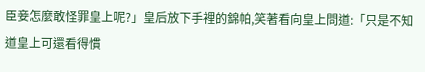臣妾怎麼敢怪罪皇上呢?」皇后放下手裡的錦帕,笑著看向皇上問道:「只是不知道皇上可還看得慣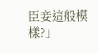臣妾這般模樣?」